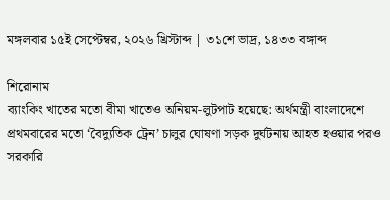মঙ্গলবার ১৫ই সেপ্টেম্বর, ২০২৬ খ্রিস্টাব্দ | ৩১শে ভাদ্র, ১৪৩৩ বঙ্গাব্দ

শিরোনাম
ব্যাংকিং খাতের মতো বীমা খাতেও অনিয়ম-লুটপাট হয়েছে: অর্থমন্ত্রী বাংলাদেশে প্রথমবারের মতো ‘বৈদ্যুতিক ট্রেন’ চালুর ঘোষণা সড়ক দুর্ঘটনায় আহত হওয়ার পরও সরকারি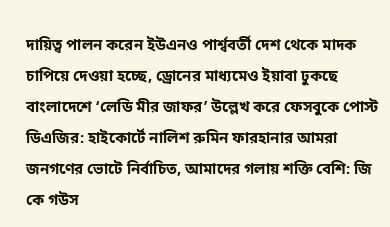দায়িত্ব পালন করেন ইউএনও পার্শ্ববর্তী দেশ থেকে মাদক চাপিয়ে দেওয়া হচ্ছে, ড্রোনের মাধ্যমেও ইয়াবা ঢুকছে বাংলাদেশে ‘লেডি মীর জাফর’ উল্লেখ করে ফেসবুকে পোস্ট ডিএজির: হাইকোর্টে নালিশ রুমিন ফারহানার আমরা জনগণের ভোটে নির্বাচিত, আমাদের গলায় শক্তি বেশি: জি কে গউস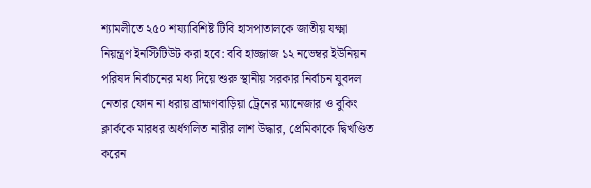শ্যামলীতে ২৫০ শয্যাবিশিষ্ট টিবি হাসপাতালকে জাতীয় যক্ষ্মা নিয়ন্ত্রণ ইনস্টিটিউট করা হবে: ববি হাজ্জাজ ১২ নভেম্বর ইউনিয়ন পরিষদ নির্বাচনের মধ্য দিয়ে শুরু স্থানীয় সরকার নির্বাচন যুবদল নেতার ফোন না ধরায় ব্রাহ্মণবাড়িয়া ট্রেনের ম্যানেজার ও বুকিং ক্লার্ককে মারধর অর্ধগলিত নারীর লাশ উদ্ধার, প্রেমিকাকে দ্বিখণ্ডিত করেন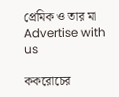প্রেমিক ও তার মা
Advertise with us

ককরোচের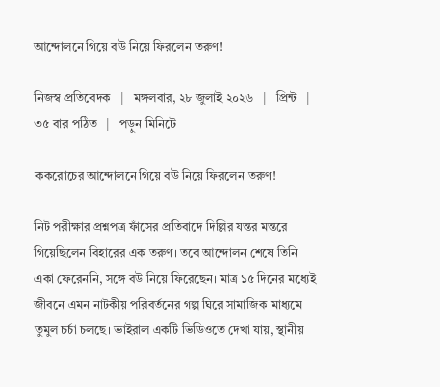আন্দোলনে গিয়ে বউ নিয়ে ফিরলেন তরুণ!

নিজস্ব প্রতিবেদক   |   মঙ্গলবার, ২৮ জুলাই ২০২৬   |   প্রিন্ট   |   ৩৫ বার পঠিত   |   পড়ুন মিনিটে

ককরোচের আন্দোলনে গিয়ে বউ নিয়ে ফিরলেন তরুণ!

নিট পরীক্ষার প্রশ্নপত্র ফাঁসের প্রতিবাদে দিল্লির যন্তর মন্তরে গিয়েছিলেন বিহারের এক তরুণ। তবে আন্দোলন শেষে তিনি একা ফেরেননি, সঙ্গে বউ নিয়ে ফিরেছেন। মাত্র ১৫ দিনের মধ্যেই জীবনে এমন নাটকীয় পরিবর্তনের গল্প ঘিরে সামাজিক মাধ্যমে তুমুল চর্চা চলছে। ভাইরাল একটি ভিডিওতে দেখা যায়, স্থানীয়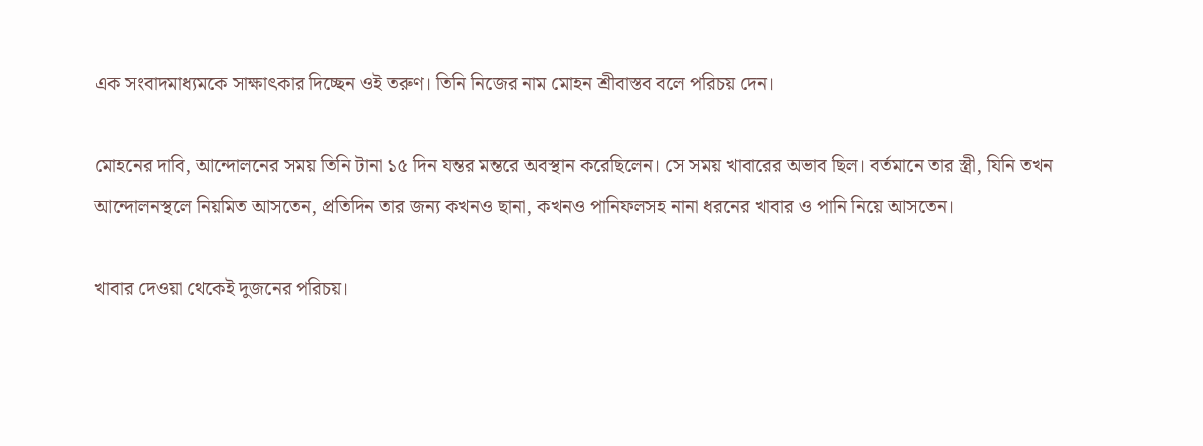এক সংবাদমাধ্যমকে সাক্ষাৎকার দিচ্ছেন ওই তরুণ। তিনি নিজের নাম মোহন শ্রীবাস্তব বলে পরিচয় দেন।

মোহনের দাবি, আন্দোলনের সময় তিনি টানা ১৫ দিন যন্তর মন্তরে অবস্থান করেছিলেন। সে সময় খাবারের অভাব ছিল। বর্তমানে তার স্ত্রী, যিনি তখন আন্দোলনস্থলে নিয়মিত আসতেন, প্রতিদিন তার জন্য কখনও ছানা, কখনও পানিফলসহ নানা ধরনের খাবার ও পানি নিয়ে আসতেন।

খাবার দেওয়া থেকেই দুজনের পরিচয়।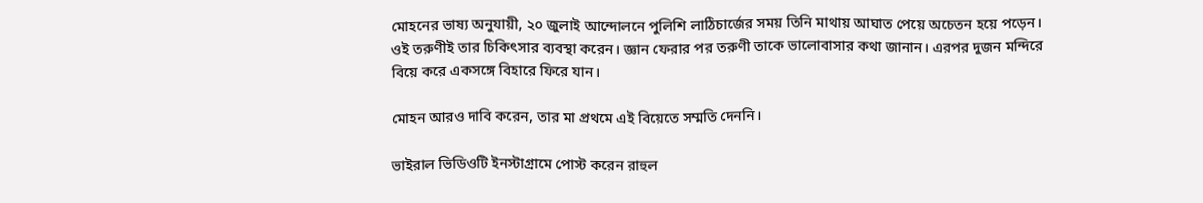মোহনের ভাষ্য অনুযায়ী, ২০ জুলাই আন্দোলনে পুলিশি লাঠিচার্জের সময় তিনি মাথায় আঘাত পেয়ে অচেতন হয়ে পড়েন। ওই তরুণীই তার চিকিৎসার ব্যবস্থা করেন। জ্ঞান ফেরার পর তরুণী তাকে ভালোবাসার কথা জানান। এরপর দুজন মন্দিরে বিয়ে করে একসঙ্গে বিহারে ফিরে যান।

মোহন আরও দাবি করেন, তার মা প্রথমে এই বিয়েতে সম্মতি দেননি।

ভাইরাল ভিডিওটি ইনস্টাগ্রামে পোস্ট করেন রাহুল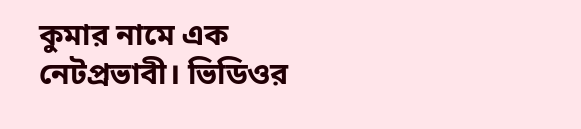কুমার নামে এক নেটপ্রভাবী। ভিডিওর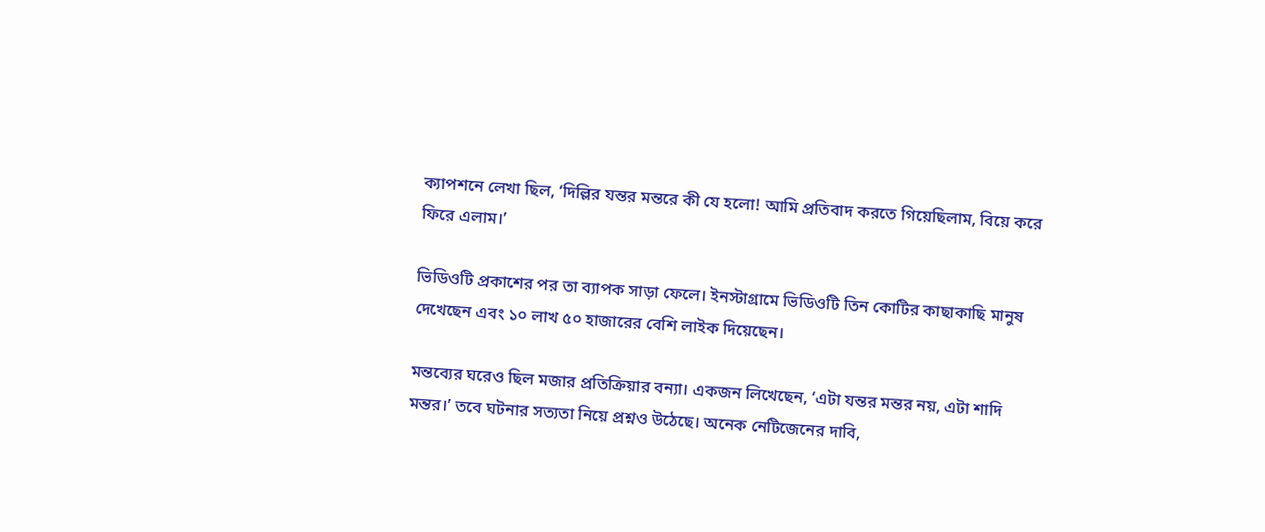ক্যাপশনে লেখা ছিল, ‘দিল্লির যন্তর মন্তরে কী যে হলো! আমি প্রতিবাদ করতে গিয়েছিলাম, বিয়ে করে ফিরে এলাম।’

ভিডিওটি প্রকাশের পর তা ব্যাপক সাড়া ফেলে। ইনস্টাগ্রামে ভিডিওটি তিন কোটির কাছাকাছি মানুষ দেখেছেন এবং ১০ লাখ ৫০ হাজারের বেশি লাইক দিয়েছেন।

মন্তব্যের ঘরেও ছিল মজার প্রতিক্রিয়ার বন্যা। একজন লিখেছেন, ‘এটা যন্তর মন্তর নয়, এটা শাদি মন্তর।’ তবে ঘটনার সত্যতা নিয়ে প্রশ্নও উঠেছে। অনেক নেটিজেনের দাবি,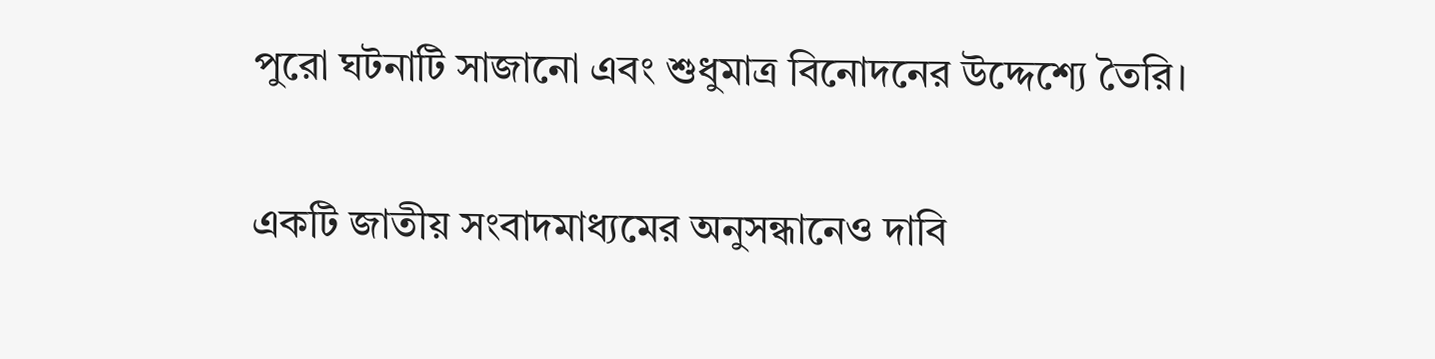পুরো ঘটনাটি সাজানো এবং শুধুমাত্র বিনোদনের উদ্দেশ্যে তৈরি।

একটি জাতীয় সংবাদমাধ্যমের অনুসন্ধানেও দাবি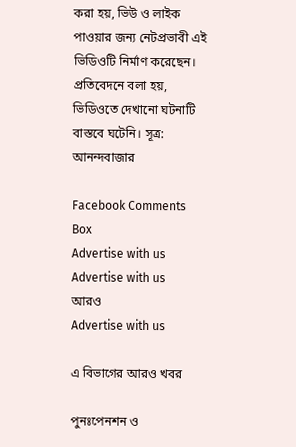করা হয়, ভিউ ও লাইক পাওয়ার জন্য নেটপ্রভাবী এই ভিডিওটি নির্মাণ করেছেন। প্রতিবেদনে বলা হয়, ভিডিওতে দেখানো ঘটনাটি বাস্তবে ঘটেনি। সূত্র: আনন্দবাজার

Facebook Comments Box
Advertise with us
Advertise with us
আরও
Advertise with us

এ বিভাগের আরও খবর

পুনঃপেনশন ও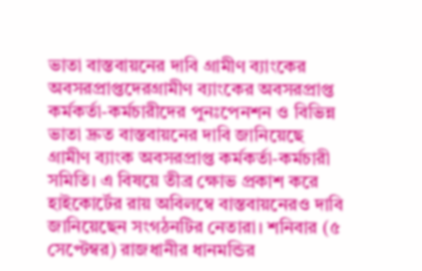ভাতা বাস্তবায়নের দাবি গ্রামীণ ব্যাংকের অবসরপ্রাপ্তদেরগ্রামীণ ব্যাংকের অবসরপ্রাপ্ত কর্মকর্তা-কর্মচারীদের পুনঃপেনশন ও বিভিন্ন ভাতা দ্রুত বাস্তবায়নের দাবি জানিয়েছে গ্রামীণ ব্যাংক অবসরপ্রাপ্ত কর্মকর্তা-কর্মচারী সমিতি। এ বিষয়ে তীব্র ক্ষোভ প্রকাশ করে হাইকোর্টের রায় অবিলম্বে বাস্তবায়নেরও দাবি জানিয়েছেন সংগঠনটির নেতারা। শনিবার (৫ সেপ্টেম্বর) রাজধানীর ধানমন্ডির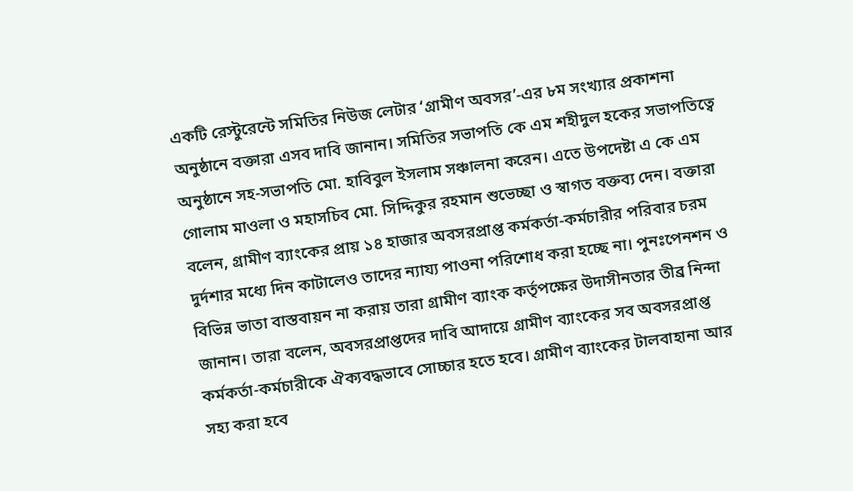একটি রেস্টুরেন্টে সমিতির নিউজ লেটার ‘গ্রামীণ অবসর’-এর ৮ম সংখ্যার প্রকাশনা অনুষ্ঠানে বক্তারা এসব দাবি জানান। সমিতির সভাপতি কে এম শহীদুল হকের সভাপতিত্বে অনুষ্ঠানে সহ-সভাপতি মো. হাবিবুল ইসলাম সঞ্চালনা করেন। এতে উপদেষ্টা এ কে এম গোলাম মাওলা ও মহাসচিব মো. সিদ্দিকুর রহমান শুভেচ্ছা ও স্বাগত বক্তব্য দেন। বক্তারা বলেন, গ্রামীণ ব্যাংকের প্রায় ১৪ হাজার অবসরপ্রাপ্ত কর্মকর্তা-কর্মচারীর পরিবার চরম দুর্দশার মধ্যে দিন কাটালেও তাদের ন্যায্য পাওনা পরিশোধ করা হচ্ছে না। পুনঃপেনশন ও বিভিন্ন ভাতা বাস্তবায়ন না করায় তারা গ্রামীণ ব্যাংক কর্তৃপক্ষের উদাসীনতার তীব্র নিন্দা জানান। তারা বলেন, অবসরপ্রাপ্তদের দাবি আদায়ে গ্রামীণ ব্যাংকের সব অবসরপ্রাপ্ত কর্মকর্তা-কর্মচারীকে ঐক্যবদ্ধভাবে সোচ্চার হতে হবে। গ্রামীণ ব্যাংকের টালবাহানা আর সহ্য করা হবে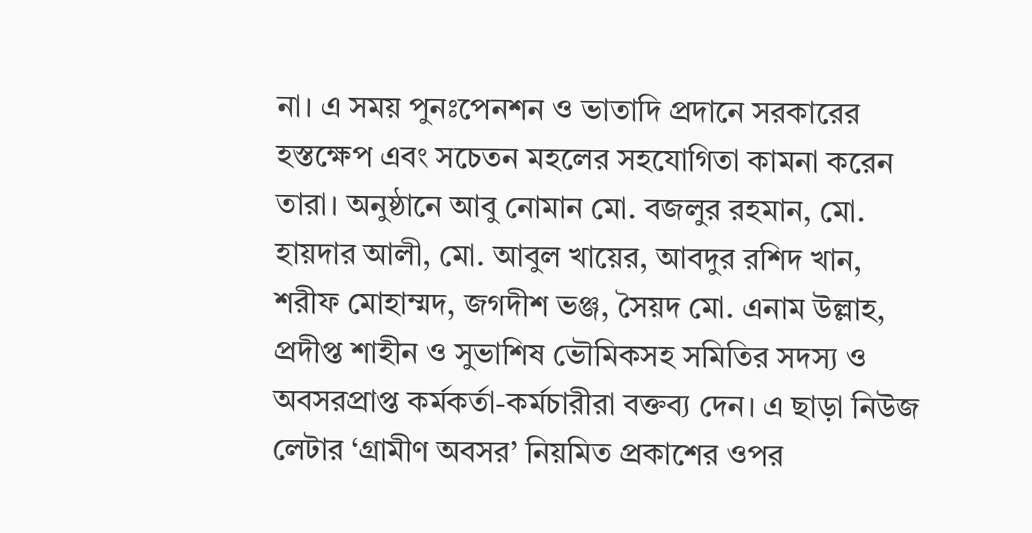না। এ সময় পুনঃপেনশন ও ভাতাদি প্রদানে সরকারের হস্তক্ষেপ এবং সচেতন মহলের সহযোগিতা কামনা করেন তারা। অনুষ্ঠানে আবু নোমান মো. বজলুর রহমান, মো. হায়দার আলী, মো. আবুল খায়ের, আবদুর রশিদ খান, শরীফ মোহাম্মদ, জগদীশ ভঞ্জ, সৈয়দ মো. এনাম উল্লাহ, প্রদীপ্ত শাহীন ও সুভাশিষ ভৌমিকসহ সমিতির সদস্য ও অবসরপ্রাপ্ত কর্মকর্তা-কর্মচারীরা বক্তব্য দেন। এ ছাড়া নিউজ লেটার ‘গ্রামীণ অবসর’ নিয়মিত প্রকাশের ওপর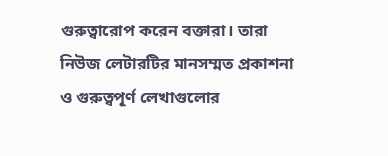গুরুত্বারোপ করেন বক্তারা। তারা নিউজ লেটারটির মানসম্মত প্রকাশনা ও গুরুত্বপূর্ণ লেখাগুলোর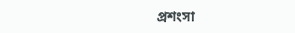প্রশংসা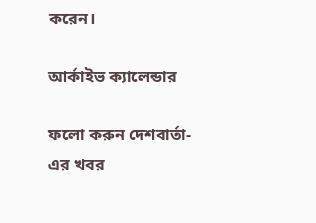করেন।

আর্কাইভ ক্যালেন্ডার

ফলো করুন দেশবার্তা-এর খবর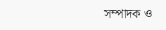সম্পাদক ও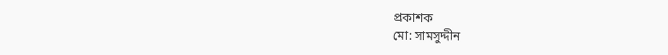প্রকাশক
মো: সামসুদ্দীন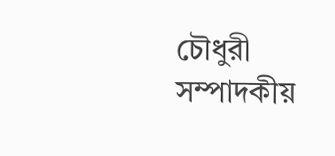চৌধুরী
সম্পাদকীয়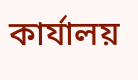কার্যালয়